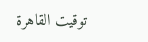توقيت القاهرة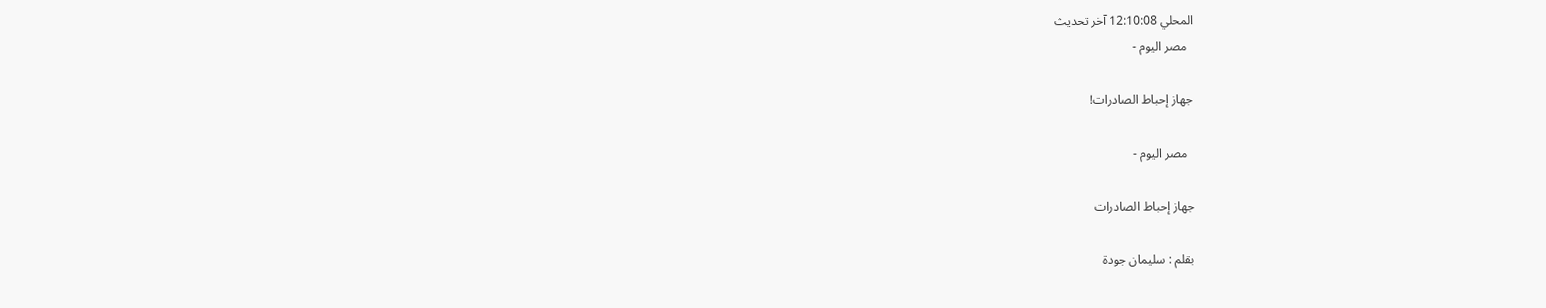المحلي 12:10:08 آخر تحديث
  مصر اليوم -

جهاز إحباط الصادرات!

  مصر اليوم -

جهاز إحباط الصادرات

بقلم : سليمان جودة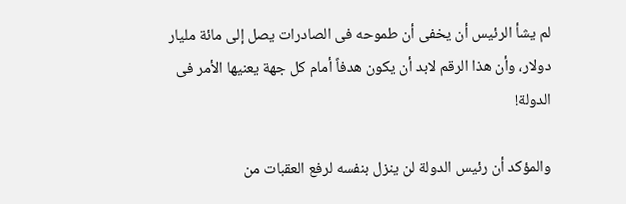لم يشأ الرئيس أن يخفى أن طموحه فى الصادرات يصل إلى مائة مليار دولار، وأن هذا الرقم لابد أن يكون هدفاً أمام كل جهة يعنيها الأمر فى الدولة!

والمؤكد أن رئيس الدولة لن ينزل بنفسه لرفع العقبات من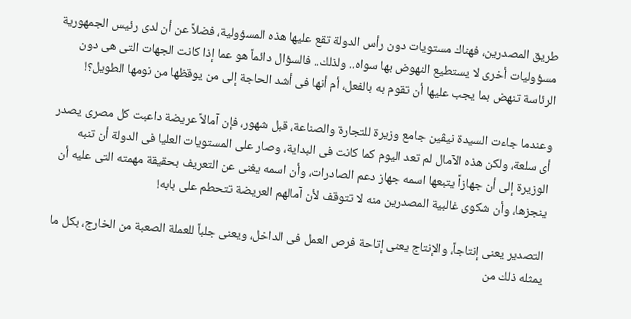طريق المصدرين، فهناك مستويات دون رأس الدولة تقع عليها هذه المسؤولية، فضلاً عن أن لدى رئيس الجمهورية مسؤوليات أخرى لا يستطيع النهوض بها سواه.. ولذلك.. فالسؤال دائماً هو عما إذا كانت الجهات التى هى دون الرئاسة تنهض بما يجب عليها أن تقوم به بالفعل، أم أنها فى أشد الحاجة إلى من يوقظها من نومها الطويل؟!

وعندما جاءت السيدة نيڤين جامع وزيرة للتجارة والصناعة، قبل شهور، فإن آمالاً عريضة داعبت كل مصرى يصدر أى سلعة، ولكن هذه الآمال لم تعد اليوم كما كانت فى البداية، وصار على المستويات العليا فى الدولة أن تنبه الوزيرة إلى أن جهازاً يتبعها اسمه جهاز دعم الصادرات، وأن اسمه يغنى عن التعريف بحقيقة مهمته التى عليه أن ينجزها، وأن شكوى غالبية المصدرين منه لا تتوقف لأن آمالهم العريضة تتحطم على بابه!

التصدير يعنى إنتاجاً، والإنتاج يعنى إتاحة فرص العمل فى الداخل، ويعنى جلباً للعملة الصعبة من الخارج، بكل ما يمثله ذلك من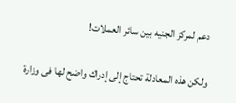دعم لمركز الجنيه بين سائر العملات!

ولكن هذه المعادلة تحتاج إلى إدراك واضح لها فى وزارة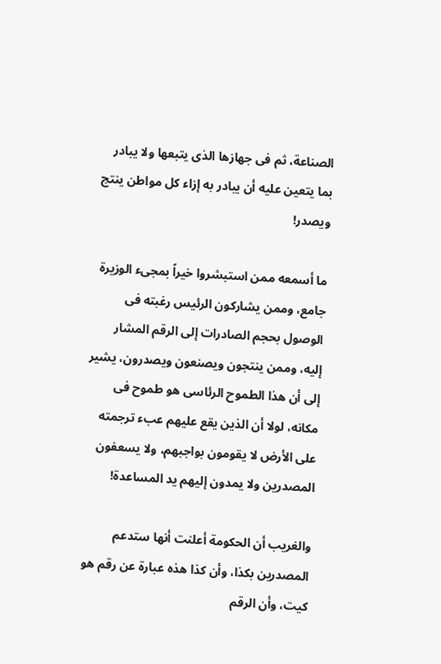الصناعة، ثم فى جهازها الذى يتبعها ولا يبادر بما يتعين عليه أن يبادر به إزاء كل مواطن ينتج ويصدر!

ما أسمعه ممن استبشروا خيراً بمجىء الوزيرة جامع، وممن يشاركون الرئيس رغبته فى الوصول بحجم الصادرات إلى الرقم المشار إليه، وممن ينتجون ويصنعون ويصدرون، يشير إلى أن هذا الطموح الرئاسى هو طموح فى مكانه، لولا أن الذين يقع عليهم عبء ترجمته على الأرض لا يقومون بواجبهم، ولا يسعفون المصدرين ولا يمدون إليهم يد المساعدة!

والغريب أن الحكومة أعلنت أنها ستدعم المصدرين بكذا، وأن كذا هذه عبارة عن رقم هو كيت، وأن الرقم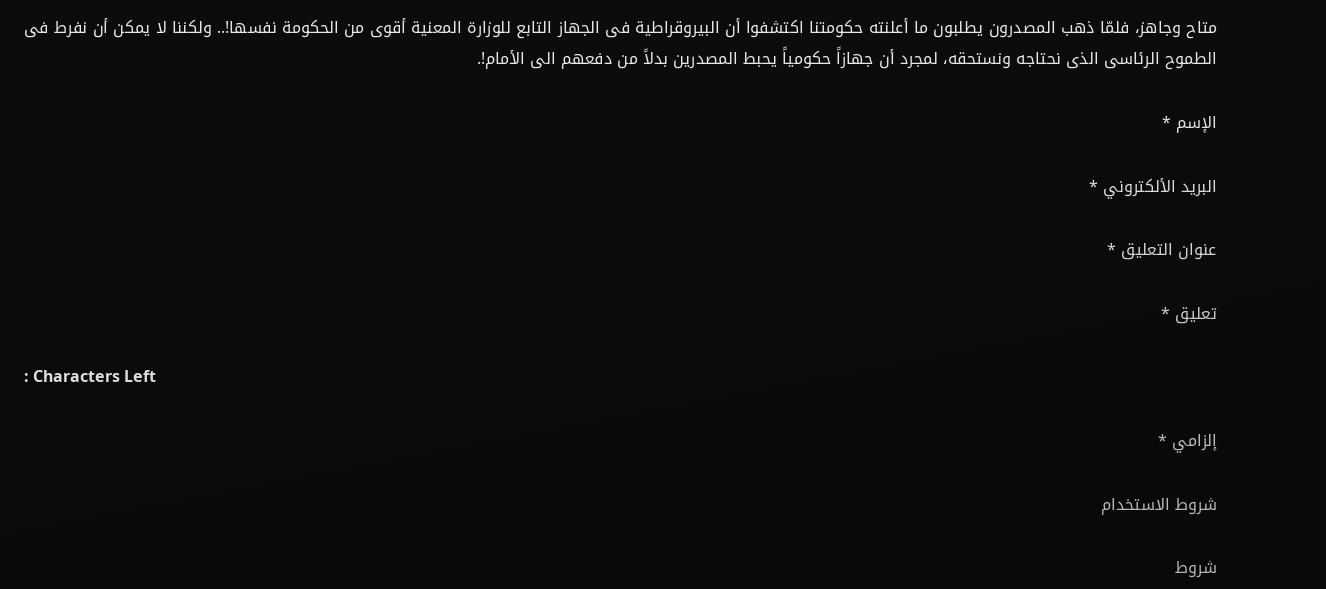متاح وجاهز، فلمّا ذهب المصدرون يطلبون ما أعلنته حكومتنا اكتشفوا أن البيروقراطية فى الجهاز التابع للوزارة المعنية أقوى من الحكومة نفسها!.. ولكننا لا يمكن أن نفرط فى الطموح الرئاسى الذى نحتاجه ونستحقه، لمجرد أن جهازاً حكومياً يحبط المصدرين بدلاً من دفعهم الى الأمام!.

الإسم *

البريد الألكتروني *

عنوان التعليق *

تعليق *

: Characters Left

إلزامي *

شروط الاستخدام

شروط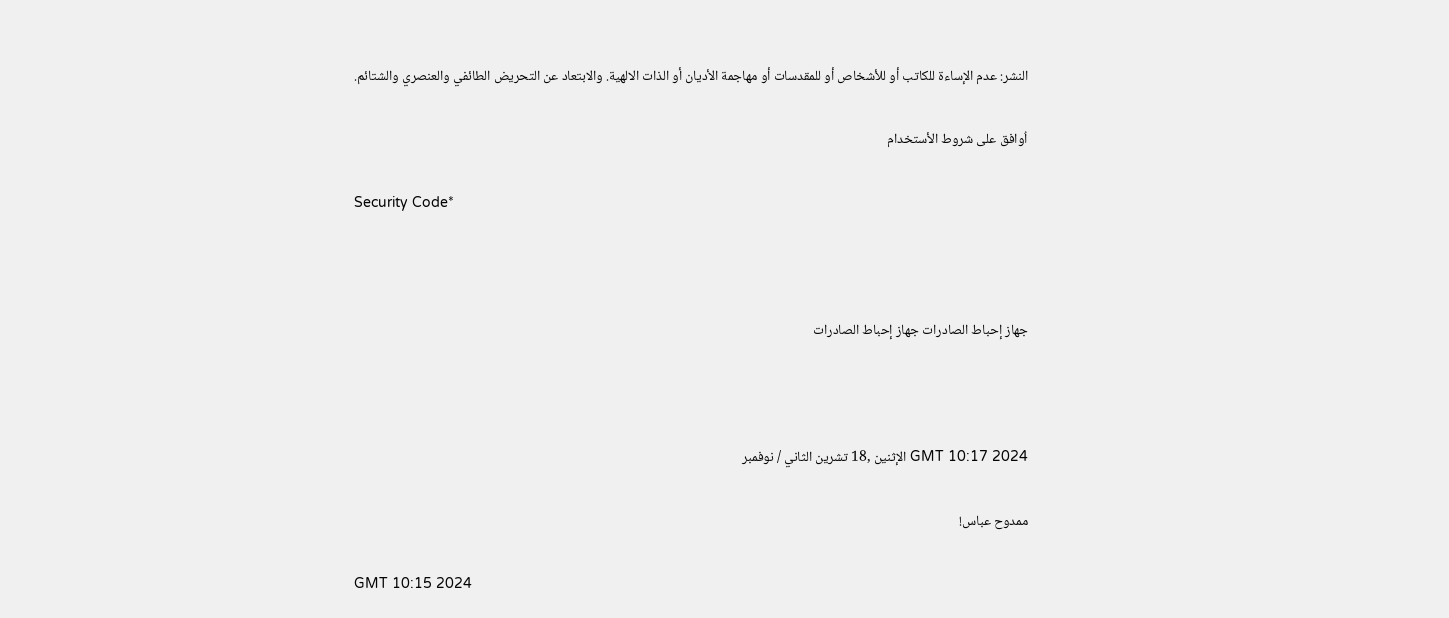النشر: عدم الإساءة للكاتب أو للأشخاص أو للمقدسات أو مهاجمة الأديان أو الذات الالهية. والابتعاد عن التحريض الطائفي والعنصري والشتائم.

اُوافق على شروط الأستخدام

Security Code*



جهاز إحباط الصادرات جهاز إحباط الصادرات



GMT 10:17 2024 الإثنين ,18 تشرين الثاني / نوفمبر

ممدوح عباس!

GMT 10:15 2024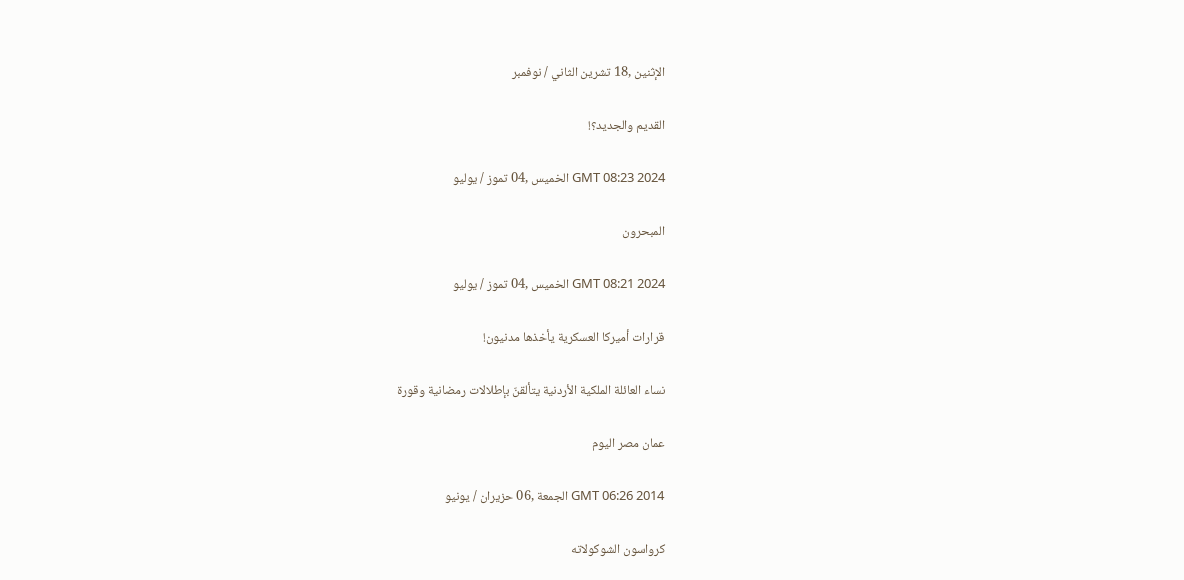الإثنين ,18 تشرين الثاني / نوفمبر

القديم والجديد؟!

GMT 08:23 2024 الخميس ,04 تموز / يوليو

المبحرون

GMT 08:21 2024 الخميس ,04 تموز / يوليو

قرارات أميركا العسكرية يأخذها مدنيون!

نساء العائلة الملكية الأردنية يتألقنّ بإطلالات رمضانية وقورة

عمان مصر اليوم

GMT 06:26 2014 الجمعة ,06 حزيران / يونيو

كرواسون الشوكولاته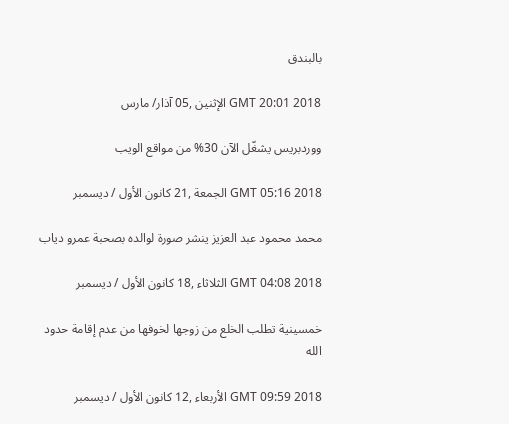بالبندق

GMT 20:01 2018 الإثنين ,05 آذار/ مارس

ووردبريس يشغّل الآن 30% من مواقع الويب

GMT 05:16 2018 الجمعة ,21 كانون الأول / ديسمبر

محمد محمود عبد العزيز ينشر صورة لوالده بصحبة عمرو دياب

GMT 04:08 2018 الثلاثاء ,18 كانون الأول / ديسمبر

خمسينية تطلب الخلع من زوجها لخوفها من عدم إقامة حدود الله

GMT 09:59 2018 الأربعاء ,12 كانون الأول / ديسمبر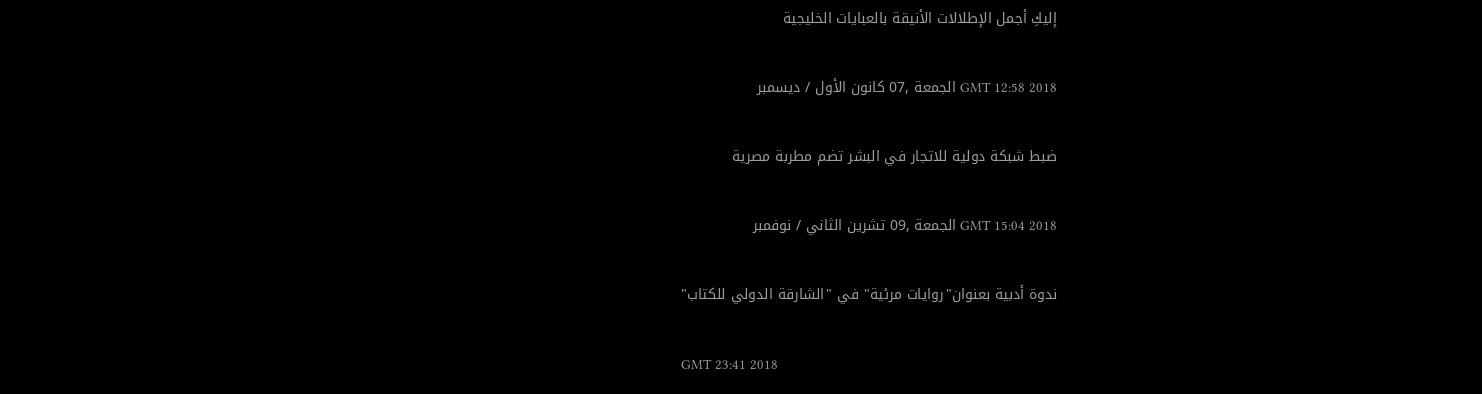إليكِ أجمل الإطلالات الأنيقة بالعبايات الخليجية

GMT 12:58 2018 الجمعة ,07 كانون الأول / ديسمبر

ضبط شبكة دولية للاتجار في البشر تضم مطربة مصرية

GMT 15:04 2018 الجمعة ,09 تشرين الثاني / نوفمبر

ندوة أدبية بعنوان"روايات مرئية" في "الشارقة الدولي للكتاب"

GMT 23:41 2018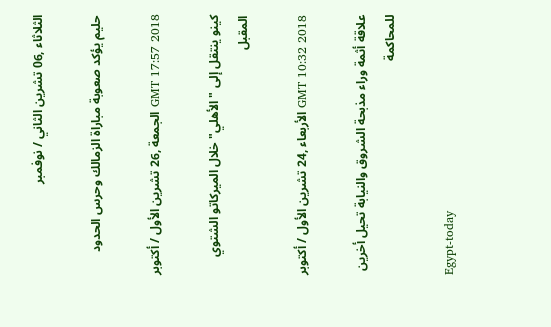الثلاثاء ,06 تشرين الثاني / نوفمبر

حليم يؤكد صعوبة مباراة الزمالك وحرس الحدود

GMT 17:57 2018 الجمعة ,26 تشرين الأول / أكتوبر

كينو ينتقل إلى "الأهلي" خلال الميركاتو الشتوي المقبل

GMT 10:32 2018 الأربعاء ,24 تشرين الأول / أكتوبر

علاقة أثمة وراء مذبحة الشروق والنيابة تحيل أخرين للمحاكمة

Egypt-today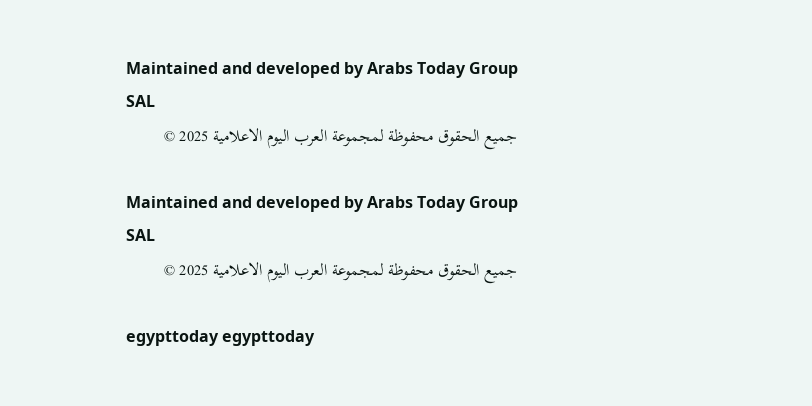Maintained and developed by Arabs Today Group SAL
جميع الحقوق محفوظة لمجموعة العرب اليوم الاعلامية 2025 ©

Maintained and developed by Arabs Today Group SAL
جميع الحقوق محفوظة لمجموعة العرب اليوم الاعلامية 2025 ©

egypttoday egypttoday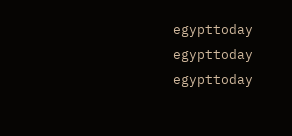egypttoday egypttoday
egypttoday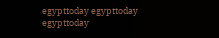egypttoday egypttoday
egypttoday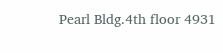Pearl Bldg.4th floor 4931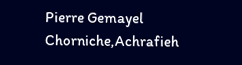Pierre Gemayel Chorniche,Achrafieh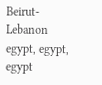Beirut- Lebanon
egypt, egypt, egypt